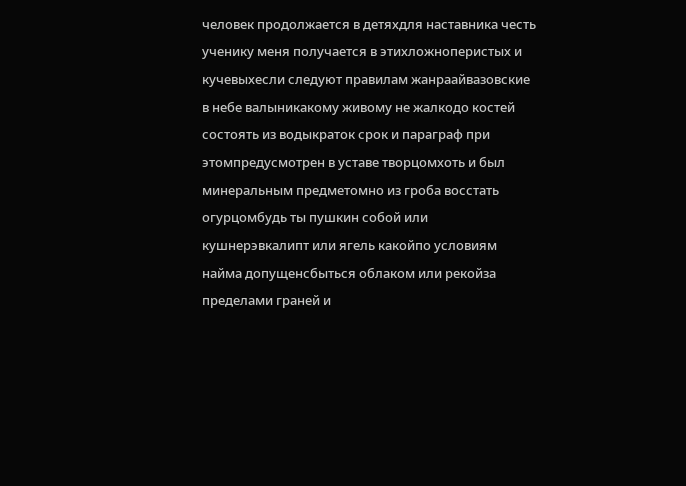человек продолжается в детяхдля наставника честь ученику меня получается в этихложноперистых и кучевыхесли следуют правилам жанраайвазовские в небе валыникакому живому не жалкодо костей состоять из водыкраток срок и параграф при этомпредусмотрен в уставе творцомхоть и был минеральным предметомно из гроба восстать огурцомбудь ты пушкин собой или кушнерэвкалипт или ягель какойпо условиям найма допущенсбыться облаком или рекойза пределами граней и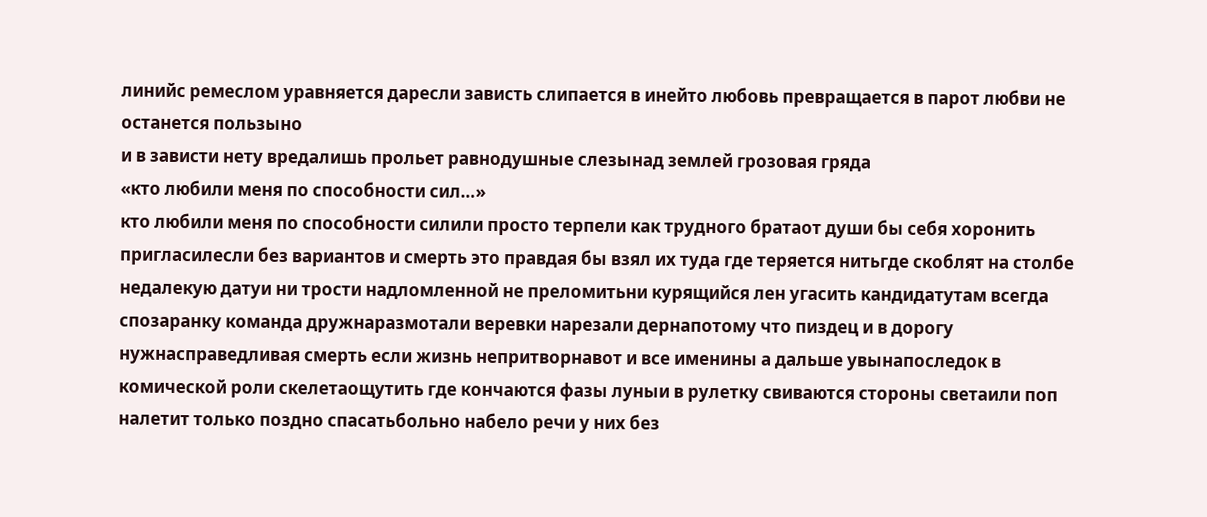линийс ремеслом уравняется даресли зависть слипается в инейто любовь превращается в парот любви не останется пользыно
и в зависти нету вредалишь прольет равнодушные слезынад землей грозовая гряда
«кто любили меня по способности сил…»
кто любили меня по способности силили просто терпели как трудного братаот души бы себя хоронить пригласилесли без вариантов и смерть это правдая бы взял их туда где теряется нитьгде скоблят на столбе недалекую датуи ни трости надломленной не преломитьни курящийся лен угасить кандидатутам всегда спозаранку команда дружнаразмотали веревки нарезали дернапотому что пиздец и в дорогу нужнасправедливая смерть если жизнь непритворнавот и все именины а дальше увынапоследок в комической роли скелетаощутить где кончаются фазы луныи в рулетку свиваются стороны светаили поп налетит только поздно спасатьбольно набело речи у них без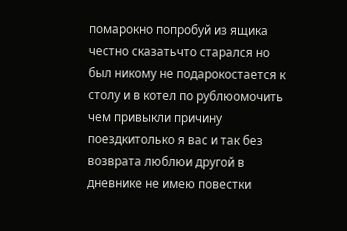помарокно попробуй из ящика честно сказатьчто старался но был никому не подарокостается к столу и в котел по рублюомочить чем привыкли причину поездкитолько я вас и так без возврата люблюи другой в дневнике не имею повестки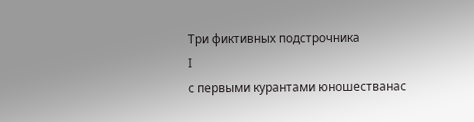Три фиктивных подстрочника
I
с первыми курантами юношестванас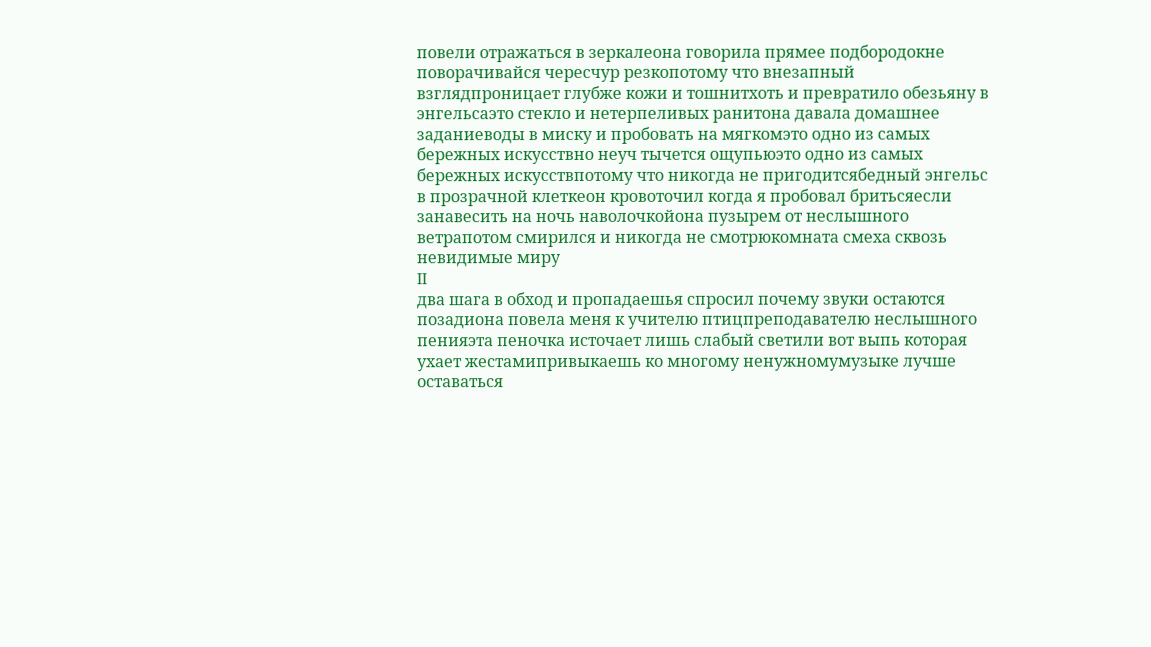повели отражаться в зеркалеона говорила прямее подбородокне поворачивайся чересчур резкопотому что внезапный взглядпроницает глубже кожи и тошнитхоть и превратило обезьяну в энгельсаэто стекло и нетерпеливых ранитона давала домашнее заданиеводы в миску и пробовать на мягкомэто одно из самых бережных искусствно неуч тычется ощупьюэто одно из самых бережных искусствпотому что никогда не пригодитсябедный энгельс в прозрачной клеткеон кровоточил когда я пробовал бритьсяесли занавесить на ночь наволочкойона пузырем от неслышного ветрапотом смирился и никогда не смотрюкомната смеха сквозь невидимые миру
II
два шага в обход и пропадаешья спросил почему звуки остаются позадиона повела меня к учителю птицпреподавателю неслышного пенияэта пеночка источает лишь слабый светили вот выпь которая ухает жестамипривыкаешь ко многому ненужномумузыке лучше оставаться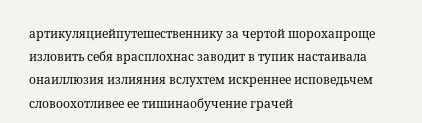артикуляциейпутешественнику за чертой шорохапроще изловить себя врасплохнас заводит в тупик настаивала онаиллюзия излияния вслухтем искреннее исповедьчем словоохотливее ее тишинаобучение грачей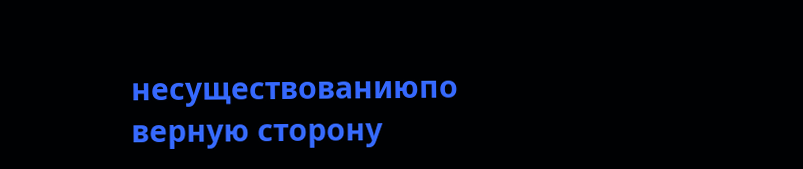несуществованиюпо верную сторону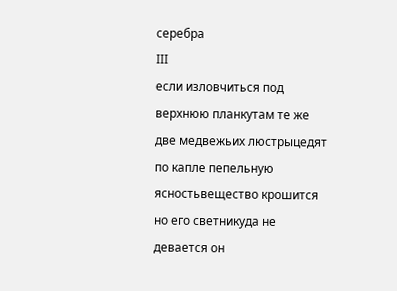серебра
III
если изловчиться под верхнюю планкутам те же две медвежьих люстрыцедят по капле пепельную ясностьвещество крошится но его светникуда не девается он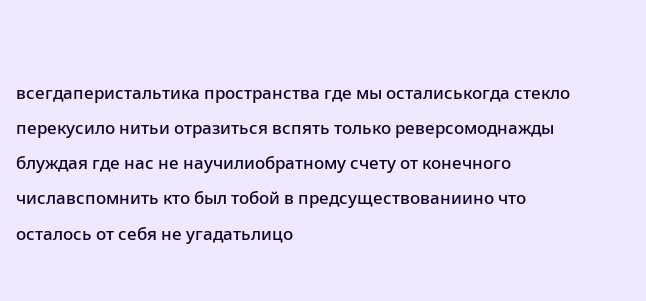всегдаперистальтика пространства где мы осталиськогда стекло перекусило нитьи отразиться вспять только реверсомоднажды блуждая где нас не научилиобратному счету от конечного числавспомнить кто был тобой в предсуществованиино что осталось от себя не угадатьлицо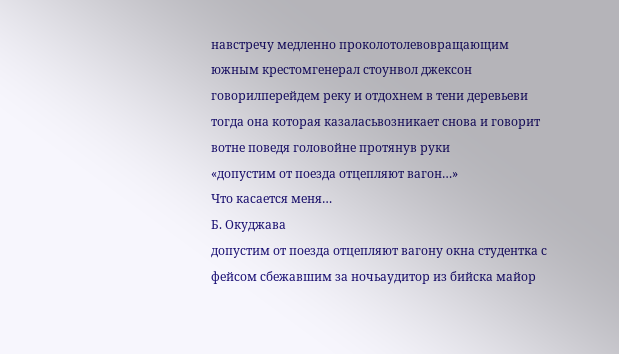навстречу медленно проколотолевовращающим южным крестомгенерал стоунвол джексон говорилперейдем реку и отдохнем в тени деревьеви тогда она которая казаласьвозникает снова и говорит вотне поведя головойне протянув руки
«допустим от поезда отцепляют вагон…»
Что касается меня…
Б. Окуджава
допустим от поезда отцепляют вагону окна студентка с фейсом сбежавшим за ночьаудитор из бийска майор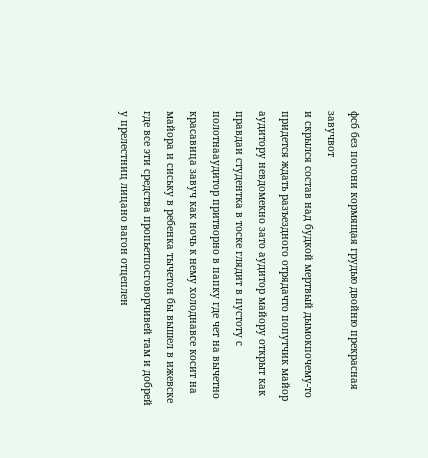фсб без погони кормящая грудью двойню прекрасная завучвот
и скрылся состав над будкой мертвый дымокпочему-то придется ждать разъездного отрядачто попутчик майор аудитору невдомекно зато аудитор майору открыт как правдаи студентка в тоске глядит в пустоту с полотнааудитор притворно в папку где чет на вычетно красавица завуч как ночь к нему холоднавсе косит на майора и сиську в ребенка тычетон бы вышел в ижевске где все эти средства пропьетпосговорчивей там и добрей у прелестниц лицано вагон отцеплен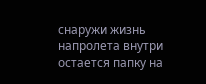снаружи жизнь напролета внутри остается папку на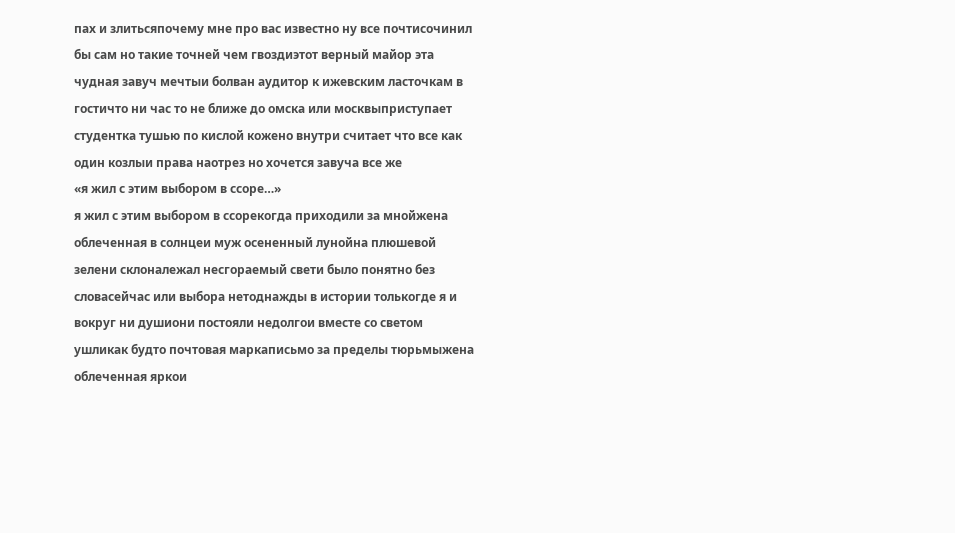пах и злитьсяпочему мне про вас известно ну все почтисочинил бы сам но такие точней чем гвоздиэтот верный майор эта чудная завуч мечтыи болван аудитор к ижевским ласточкам в гостичто ни час то не ближе до омска или москвыприступает студентка тушью по кислой кожено внутри считает что все как один козлыи права наотрез но хочется завуча все же
«я жил с этим выбором в ссоре…»
я жил с этим выбором в ссорекогда приходили за мнойжена облеченная в солнцеи муж осененный лунойна плюшевой зелени склоналежал несгораемый свети было понятно без словасейчас или выбора нетоднажды в истории толькогде я и вокруг ни душиони постояли недолгои вместе со светом ушликак будто почтовая маркаписьмо за пределы тюрьмыжена облеченная яркои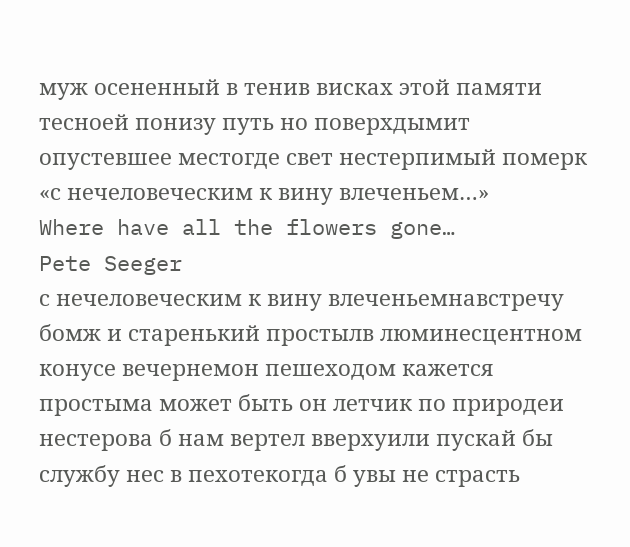муж осененный в тенив висках этой памяти тесноей понизу путь но поверхдымит опустевшее местогде свет нестерпимый померк
«с нечеловеческим к вину влеченьем…»
Where have all the flowers gone…
Pete Seeger
с нечеловеческим к вину влеченьемнавстречу бомж и старенький простылв люминесцентном конусе вечернемон пешеходом кажется простыма может быть он летчик по природеи нестерова б нам вертел вверхуили пускай бы службу нес в пехотекогда б увы не страсть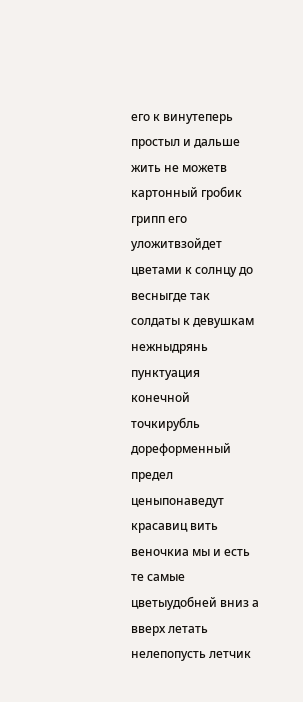его к винутеперь простыл и дальше жить не можетв картонный гробик грипп его уложитвзойдет цветами к солнцу до весныгде так солдаты к девушкам нежныдрянь пунктуация конечной точкирубль дореформенный предел ценыпонаведут красавиц вить веночкиа мы и есть те самые цветыудобней вниз а вверх летать нелепопусть летчик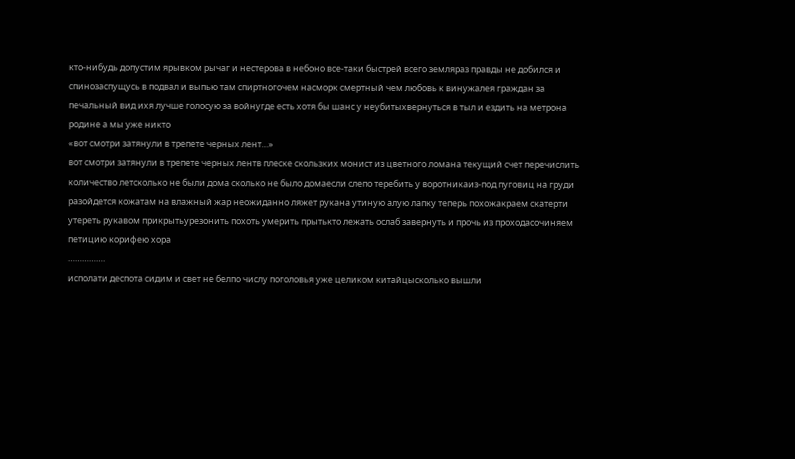кто-нибудь допустим ярывком рычаг и нестерова в небоно все-таки быстрей всего земляраз правды не добился и спинозаспущусь в подвал и выпью там спиртногочем насморк смертный чем любовь к винужалея граждан за печальный вид ихя лучше голосую за войнугде есть хотя бы шанс у неубитыхвернуться в тыл и ездить на метрона родине а мы уже никто
«вот смотри затянули в трепете черных лент…»
вот смотри затянули в трепете черных лентв плеске скользких монист из цветного ломана текущий счет перечислить количество летсколько не были дома сколько не было домаесли слепо теребить у воротникаиз-под пуговиц на груди разойдется кожатам на влажный жар неожиданно ляжет рукана утиную алую лапку теперь похожакраем скатерти утереть рукавом прикрытьурезонить похоть умерить прытькто лежать ослаб завернуть и прочь из проходасочиняем петицию корифею хора
…………….
исполати деспота сидим и свет не белпо числу поголовья уже целиком китайцысколько вышли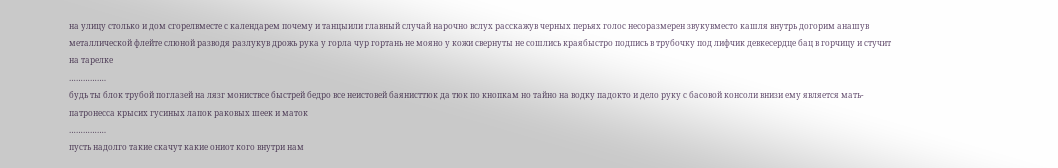на улицу столько и дом сгорелвместе с календарем почему и танцыили главный случай нарочно вслух расскажув черных перьях голос несоразмерен звукувместо кашля внутрь догорим анашув металлической флейте слюной разводя разлукув дрожь рука у горла чур гортань не мояно у кожи свернуты не сошлись краябыстро подпись в трубочку под лифчик девкесердце бац в горчицу и стучит на тарелке
…………….
будь ты блок трубой поглазей на лязг мониствсе быстрей бедро все неистовей баянисттюк да тюк по кнопкам но тайно на водку падокто и дело руку с басовой консоли внизи ему является мать-патронесса крысих гусиных лапок раковых шеек и маток
…………….
пусть надолго такие скачут какие ониот кого внутри нам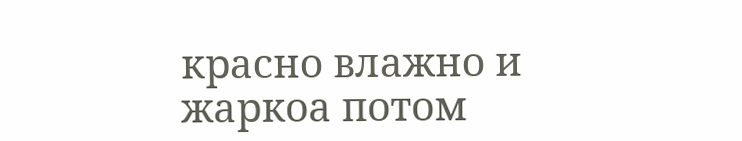красно влажно и жаркоа потом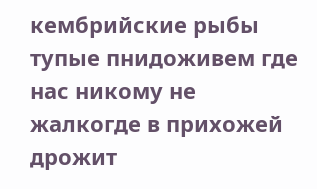кембрийские рыбы тупые пнидоживем где нас никому не жалкогде в прихожей дрожит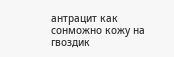антрацит как сонможно кожу на гвоздик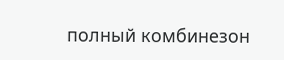полный комбинезон